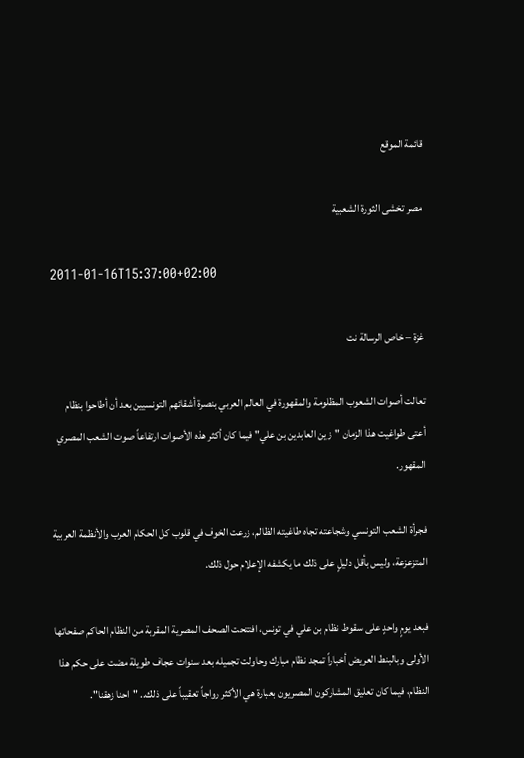قائمة الموقع

مصر تخشى الثورة الشعبية

2011-01-16T15:37:00+02:00

غزة – خاص الرسالة نت

تعالت أصوات الشعوب المظلومة والمقهورة في العالم العربي بنصرة أشقائهم التونسيين بعد أن أطاحوا بنظام أعتى طواغيت هذا الزمان "زين العابدين بن علي" فيما كان أكثر هذه الأصوات ارتفاعاً صوت الشعب المصري المقهور.

فجرأة الشعب التونسي وشجاعته تجاه طاغيته الظالم، زرعت الخوف في قلوب كل الحكام العرب والأنظمة العربية المتزعزعة، وليس بأقل دليلٍ على ذلك ما يكشفه الإعلام حول ذلك.

فبعد يومٍ واحدٍ على سقوط نظام بن علي في تونس، افتتحت الصحف المصرية المقربة من النظام الحاكم صفحاتها الأولى وبالبنط العريض أخباراً تمجد نظام مبارك وحاولت تجميله بعد سنوات عجاف طويلة مضت على حكم هذا النظام، فيما كان تعليق المشاركون المصريون بعبارة هي الأكثر رواجاً تعقيباً على ذلك.. "احنا زهقنا".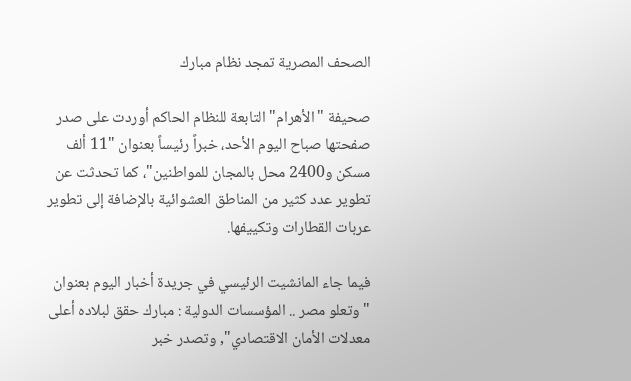الصحف المصرية تمجد نظام مبارك

صحيفة "الأهرام" التابعة للنظام الحاكم أوردت على صدر صفحتها صباح اليوم الأحد، خبراً رئيساً بعنوان "11 ألف مسكن و2400 محل بالمجان للمواطنين"، كما تحدثت عن تطوير عدد كثير من المناطق العشوائية بالإضافة إلى تطوير عربات القطارات وتكييفها.

فيما جاء المانشيت الرئيسي في جريدة أخبار اليوم بعنوان "وتعلو مصر .. المؤسسات الدولية : مبارك حقق لبلاده أعلى معدلات الأمان الاقتصادي", وتصدر خبر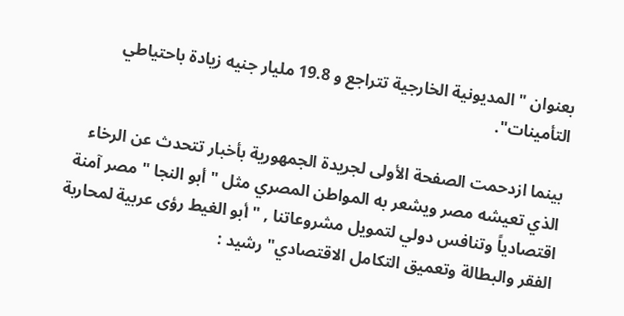بعنوان "المديونية الخارجية تتراجع و 19.8 مليار جنيه زيادة باحتياطي التأمينات".

بينما ازدحمت الصفحة الأولى لجريدة الجمهورية بأخبار تتحدث عن الرخاء الذي تعيشه مصر ويشعر به المواطن المصري مثل " أبو النجا " مصر آمنة اقتصادياً وتنافس دولي لتمويل مشروعاتنا , " أبو الغيط رؤى عربية لمحاربة الفقر والبطالة وتعميق التكامل الاقتصادي" رشيد :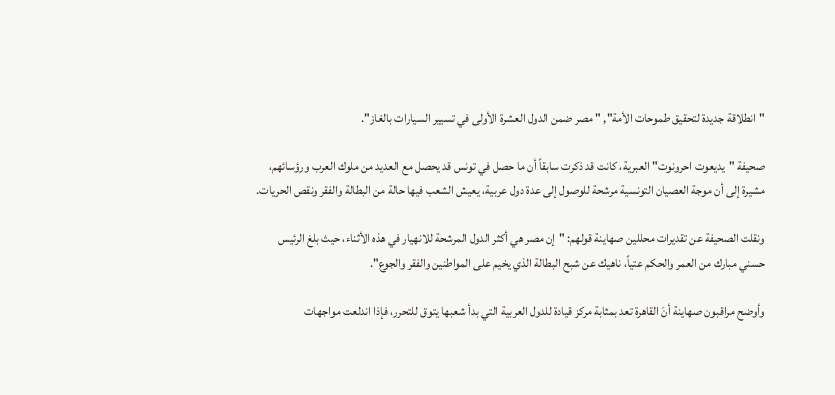"انطلاقة جديدة لتحقيق طموحات الأمة", " مصر ضمن الدول العشرة الأولى في تسيير السيارات بالغاز".

صحيفة "يديعوت احرونوت" العبرية، كانت قد ذكرت سابقاً أن ما حصل في تونس قد يحصل مع العديد من ملوك العرب ورؤسائهم، مشيرة إلى أن موجة العصيان التونسية مرشحة للوصول إلى عدة دول عربية، يعيش الشعب فيها حالة من البطالة والفقر ونقص الحريات.

ونقلت الصحيفة عن تقديرات محللين صهاينة قولهم: "إن مصر هي أكثر الدول المرشحة للانهيار في هذه الأثناء، حيث بلغ الرئيس حسني مبارك من العمر والحكم عتياً، ناهيك عن شبح البطالة الذي يخيم على المواطنين والفقر والجوع".

وأوضح مراقبون صهاينة أنَ القاهرة تعد بمثابة مركز قيادة للدول العربية التي بدأ شعبها يتوق للتحرر، فإذا اندلعت مواجهات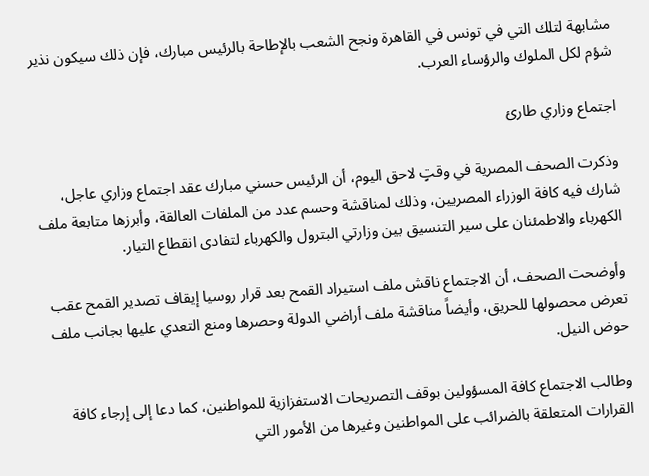مشابهة لتلك التي في تونس في القاهرة ونجح الشعب بالإطاحة بالرئيس مبارك، فإن ذلك سيكون نذير شؤم لكل الملوك والرؤساء العرب.

اجتماع وزاري طارئ

وذكرت الصحف المصرية في وقتٍ لاحق اليوم، أن الرئيس حسني مبارك عقد اجتماع وزاري عاجل، شارك فيه كافة الوزراء المصريين، وذلك لمناقشة وحسم عدد من الملفات العالقة، وأبرزها متابعة ملف الكهرباء والاطمئنان على سير التنسيق بين وزارتي البترول والكهرباء لتفادى انقطاع التيار.

وأوضحت الصحف، أن الاجتماع ناقش ملف استيراد القمح بعد قرار روسيا إيقاف تصدير القمح عقب تعرض محصولها للحريق، وأيضاً مناقشة ملف أراضي الدولة وحصرها ومنع التعدي عليها بجانب ملف حوض النيل.

وطالب الاجتماع كافة المسؤولين بوقف التصريحات الاستفزازية للمواطنين، كما دعا إلى إرجاء كافة القرارات المتعلقة بالضرائب على المواطنين وغيرها من الأمور التي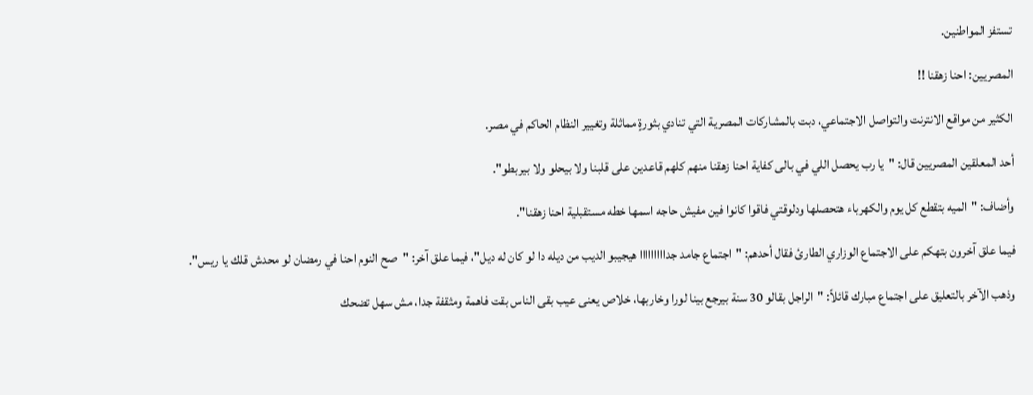تستفز المواطنين.

المصريين: احنا زهقنا !!

الكثير من مواقع الانترنت والتواصل الاجتماعي، دبت بالمشاركات المصرية التي تنادي بثورةٍ مماثلة وتغيير النظام الحاكم في مصر.

أحد المعلقين المصريين قال: "يا رب يحصل اللي في بالى كفاية احنا زهقنا منهم كلهم قاعدين على قلبنا ولا بيحلو ولا بيربطو".

وأضاف: "الميه بتقطع كل يوم والكهرباء هتحصلها ودلوقتي فاقوا كانوا فين مفيش حاجه اسمها خطه مستقبلية احنا زهقنا".

فيما علق آخرون بتهكم على الاجتماع الوزاري الطارئ فقال أحدهم: "اجتماع جامد جدااااااااا هيجيبو الديب من ديله دا لو كان له ديل"، فيما علق آخر: "صح النوم احنا في رمضان لو محدش قلك يا ريس".

وذهب الآخر بالتعليق على اجتماع مبارك قائلاً: "الراجل بقالو 30 سنة بيرجع بينا لورا وخاربها، خلاص يعنى عيب بقى الناس بقت فاهمة ومثقفة جدا، مش سهل تضحك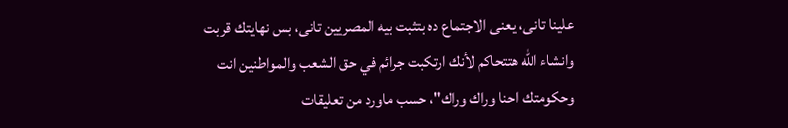علينا تانى، يعنى الاجتماع ده بتثبت بيه المصريين تانى، بس نهايتك قربت وانشاء الله هتتحاكم لأنك ارتكبت جرائم في حق الشعب والمواطنين انت وحكومتك احنا وراك وراك"، حسب ماورد من تعليقات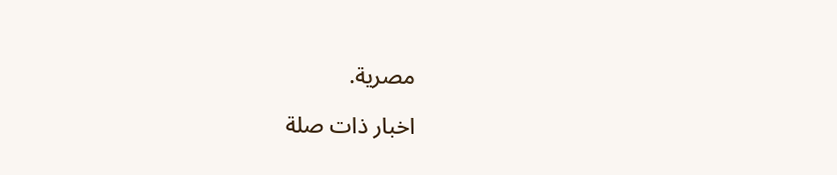مصرية.

اخبار ذات صلة